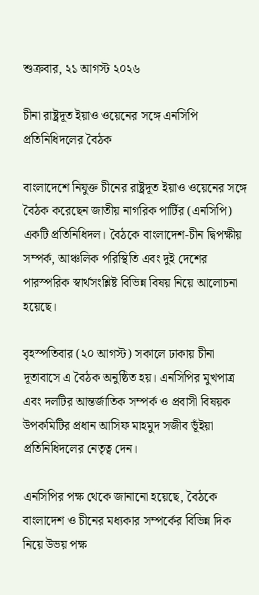শুক্রবার, ২১ আগস্ট ২০২৬

চীনা রাষ্ট্রদূত ইয়াও ওয়েনের সঙ্গে এনসিপি প্রতিনিধিদলের বৈঠক

বাংলাদেশে নিযুক্ত চীনের রাষ্ট্রদূত ইয়াও ওয়েনের সঙ্গে বৈঠক করেছেন জাতীয় নাগরিক পার্টির (এনসিপি) একটি প্রতিনিধিদল। বৈঠকে বাংলাদেশ-চীন দ্বিপক্ষীয় সম্পর্ক, আঞ্চলিক পরিস্থিতি এবং দুই দেশের পারস্পরিক স্বার্থসংশ্লিষ্ট বিভিন্ন বিষয় নিয়ে আলোচনা হয়েছে।

বৃহস্পতিবার (২০ আগস্ট) সকালে ঢাকায় চীনা দূতাবাসে এ বৈঠক অনুষ্ঠিত হয়। এনসিপির মুখপাত্র এবং দলটির আন্তর্জাতিক সম্পর্ক ও প্রবাসী বিষয়ক উপকমিটির প্রধান আসিফ মাহমুদ সজীব ভূঁইয়া প্রতিনিধিদলের নেতৃত্ব দেন।

এনসিপির পক্ষ থেকে জানানো হয়েছে, বৈঠকে বাংলাদেশ ও চীনের মধ্যকার সম্পর্কের বিভিন্ন দিক নিয়ে উভয় পক্ষ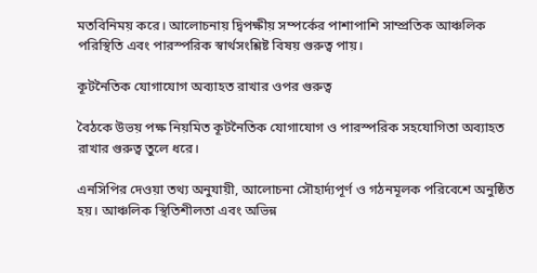মতবিনিময় করে। আলোচনায় দ্বিপক্ষীয় সম্পর্কের পাশাপাশি সাম্প্রতিক আঞ্চলিক পরিস্থিতি এবং পারস্পরিক স্বার্থসংশ্লিষ্ট বিষয় গুরুত্ব পায়।

কূটনৈতিক যোগাযোগ অব্যাহত রাখার ওপর গুরুত্ব

বৈঠকে উভয় পক্ষ নিয়মিত কূটনৈতিক যোগাযোগ ও পারস্পরিক সহযোগিতা অব্যাহত রাখার গুরুত্ব তুলে ধরে।

এনসিপির দেওয়া তথ্য অনুযায়ী, আলোচনা সৌহার্দ্যপূর্ণ ও গঠনমূলক পরিবেশে অনুষ্ঠিত হয়। আঞ্চলিক স্থিতিশীলতা এবং অভিন্ন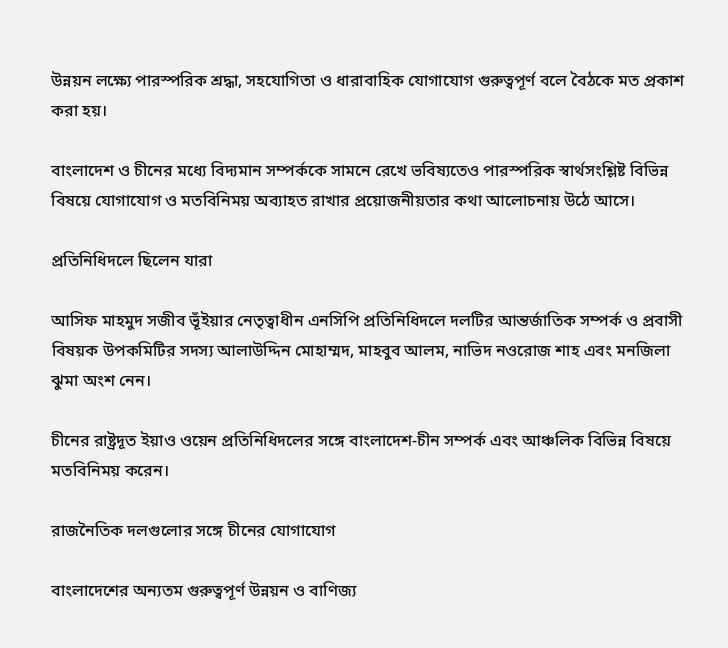উন্নয়ন লক্ষ্যে পারস্পরিক শ্রদ্ধা, সহযোগিতা ও ধারাবাহিক যোগাযোগ গুরুত্বপূর্ণ বলে বৈঠকে মত প্রকাশ করা হয়।

বাংলাদেশ ও চীনের মধ্যে বিদ্যমান সম্পর্ককে সামনে রেখে ভবিষ্যতেও পারস্পরিক স্বার্থসংশ্লিষ্ট বিভিন্ন বিষয়ে যোগাযোগ ও মতবিনিময় অব্যাহত রাখার প্রয়োজনীয়তার কথা আলোচনায় উঠে আসে।

প্রতিনিধিদলে ছিলেন যারা

আসিফ মাহমুদ সজীব ভূঁইয়ার নেতৃত্বাধীন এনসিপি প্রতিনিধিদলে দলটির আন্তর্জাতিক সম্পর্ক ও প্রবাসী বিষয়ক উপকমিটির সদস্য আলাউদ্দিন মোহাম্মদ, মাহবুব আলম, নাভিদ নওরোজ শাহ এবং মনজিলা ঝুমা অংশ নেন।

চীনের রাষ্ট্রদূত ইয়াও ওয়েন প্রতিনিধিদলের সঙ্গে বাংলাদেশ-চীন সম্পর্ক এবং আঞ্চলিক বিভিন্ন বিষয়ে মতবিনিময় করেন।

রাজনৈতিক দলগুলোর সঙ্গে চীনের যোগাযোগ

বাংলাদেশের অন্যতম গুরুত্বপূর্ণ উন্নয়ন ও বাণিজ্য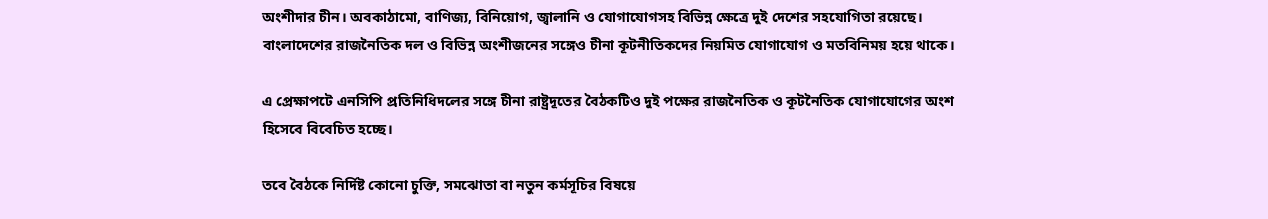অংশীদার চীন। অবকাঠামো, বাণিজ্য, বিনিয়োগ, জ্বালানি ও যোগাযোগসহ বিভিন্ন ক্ষেত্রে দুই দেশের সহযোগিতা রয়েছে। বাংলাদেশের রাজনৈতিক দল ও বিভিন্ন অংশীজনের সঙ্গেও চীনা কূটনীতিকদের নিয়মিত যোগাযোগ ও মতবিনিময় হয়ে থাকে।

এ প্রেক্ষাপটে এনসিপি প্রতিনিধিদলের সঙ্গে চীনা রাষ্ট্রদূতের বৈঠকটিও দুই পক্ষের রাজনৈতিক ও কূটনৈতিক যোগাযোগের অংশ হিসেবে বিবেচিত হচ্ছে।

তবে বৈঠকে নির্দিষ্ট কোনো চুক্তি, সমঝোতা বা নতুন কর্মসূচির বিষয়ে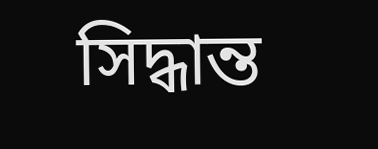সিদ্ধান্ত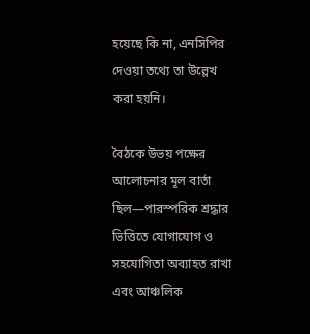হয়েছে কি না, এনসিপির দেওয়া তথ্যে তা উল্লেখ করা হয়নি।

বৈঠকে উভয় পক্ষের আলোচনার মূল বার্তা ছিল—পারস্পরিক শ্রদ্ধার ভিত্তিতে যোগাযোগ ও সহযোগিতা অব্যাহত রাখা এবং আঞ্চলিক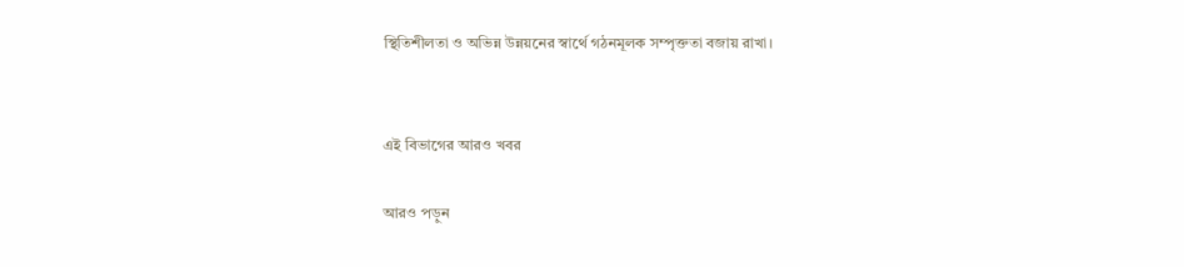স্থিতিশীলতা ও অভিন্ন উন্নয়নের স্বার্থে গঠনমূলক সম্পৃক্ততা বজায় রাখা।


এই বিভাগের আরও খবর

আরও পড়ুন